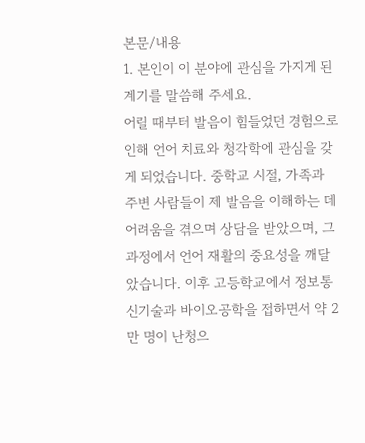본문/내용
1. 본인이 이 분야에 관심을 가지게 된 계기를 말씀해 주세요.
어릴 때부터 발음이 힘들었던 경험으로 인해 언어 치료와 청각학에 관심을 갖게 되었습니다. 중학교 시절, 가족과 주변 사람들이 제 발음을 이해하는 데 어려움을 겪으며 상담을 받았으며, 그 과정에서 언어 재활의 중요성을 깨달았습니다. 이후 고등학교에서 정보통신기술과 바이오공학을 접하면서 약 2만 명이 난청으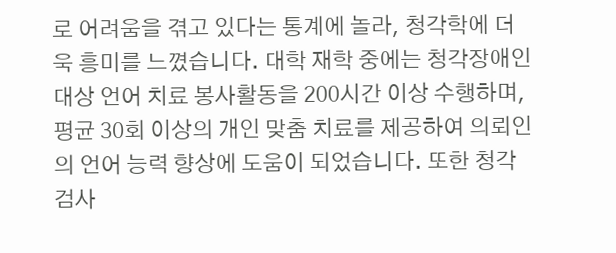로 어려움을 겪고 있다는 통계에 놀라, 청각학에 더욱 흥미를 느꼈습니다. 대학 재학 중에는 청각장애인 대상 언어 치료 봉사활동을 200시간 이상 수행하며, 평균 30회 이상의 개인 맞춤 치료를 제공하여 의뢰인의 언어 능력 향상에 도움이 되었습니다. 또한 청각 검사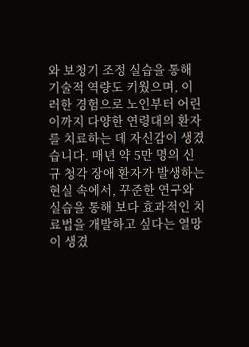와 보청기 조정 실습을 통해 기술적 역량도 키웠으며, 이러한 경험으로 노인부터 어린이까지 다양한 연령대의 환자를 치료하는 데 자신감이 생겼습니다. 매년 약 5만 명의 신규 청각 장애 환자가 발생하는 현실 속에서, 꾸준한 연구와 실습을 통해 보다 효과적인 치료법을 개발하고 싶다는 열망이 생겼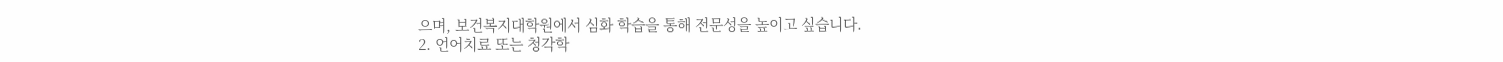으며, 보건복지대학원에서 심화 학습을 통해 전문성을 높이고 싶습니다.
2. 언어치료 또는 청각학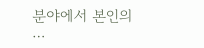분야에서 본인의 …